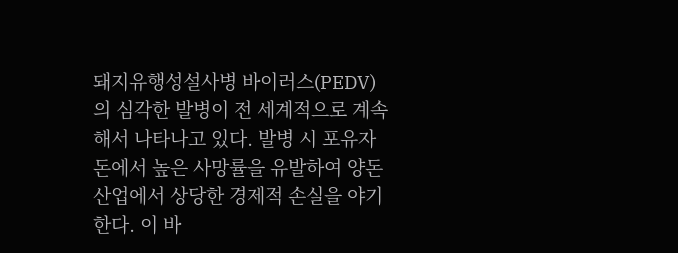돼지유행성설사병 바이러스(PEDV)의 심각한 발병이 전 세계적으로 계속해서 나타나고 있다. 발병 시 포유자돈에서 높은 사망률을 유발하여 양돈산업에서 상당한 경제적 손실을 야기한다. 이 바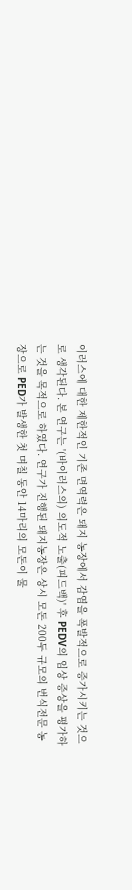이러스에 대한 제한적인 기존 면역력은 돼지 농장에서 감염을 폭발적으로 증가시키는 것으로 생각된다. 본 연구는 '(바이러스의) 의도적 노출(피드백)' 후 PEDV의 임상 증상을 평가하는 것을 목적으로 하였다. 연구가 진행된 돼지농장은 상시 모돈 200두 규모의 번식전문 농장으로 PED가 발생한 첫 며칠 동안 14마리의 모돈이 물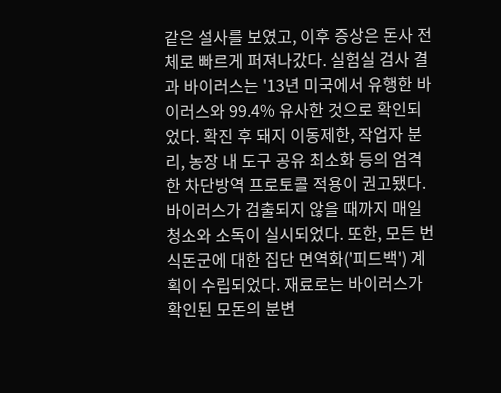같은 설사를 보였고, 이후 증상은 돈사 전체로 빠르게 퍼져나갔다. 실험실 검사 결과 바이러스는 '13년 미국에서 유행한 바이러스와 99.4% 유사한 것으로 확인되었다. 확진 후 돼지 이동제한, 작업자 분리, 농장 내 도구 공유 최소화 등의 엄격한 차단방역 프로토콜 적용이 권고됐다. 바이러스가 검출되지 않을 때까지 매일 청소와 소독이 실시되었다. 또한, 모든 번식돈군에 대한 집단 면역화('피드백') 계획이 수립되었다. 재료로는 바이러스가 확인된 모돈의 분변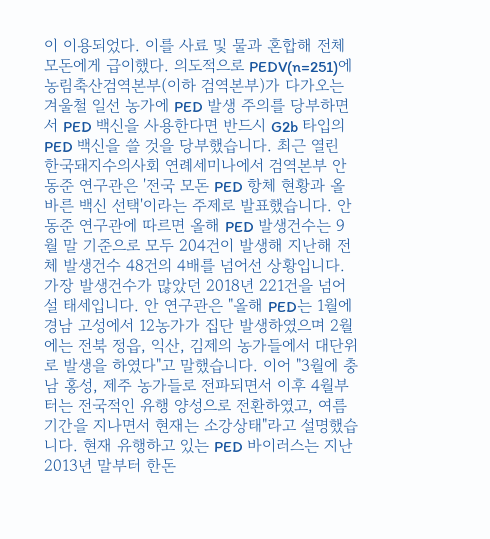이 이용되었다. 이를 사료 및 물과 혼합해 전체 모돈에게 급이했다. 의도적으로 PEDV(n=251)에
농림축산검역본부(이하 검역본부)가 다가오는 겨울철 일선 농가에 PED 발생 주의를 당부하면서 PED 백신을 사용한다면 반드시 G2b 타입의 PED 백신을 쓸 것을 당부했습니다. 최근 열린 한국돼지수의사회 연례세미나에서 검역본부 안동준 연구관은 '전국 모돈 PED 항체 현황과 올바른 백신 선택'이라는 주제로 발표했습니다. 안동준 연구관에 따르면 올해 PED 발생건수는 9월 말 기준으로 모두 204건이 발생해 지난해 전체 발생건수 48건의 4배를 넘어선 상황입니다. 가장 발생건수가 많았던 2018년 221건을 넘어설 태세입니다. 안 연구관은 "올해 PED는 1월에 경남 고성에서 12농가가 집단 발생하였으며 2월에는 전북 정읍, 익산, 김제의 농가들에서 대단위로 발생을 하였다"고 말했습니다. 이어 "3월에 충남 홍성, 제주 농가들로 전파되면서 이후 4월부터는 전국적인 유행 양성으로 전환하였고, 여름 기간을 지나면서 현재는 소강상태"라고 설명했습니다. 현재 유행하고 있는 PED 바이러스는 지난 2013년 말부터 한돈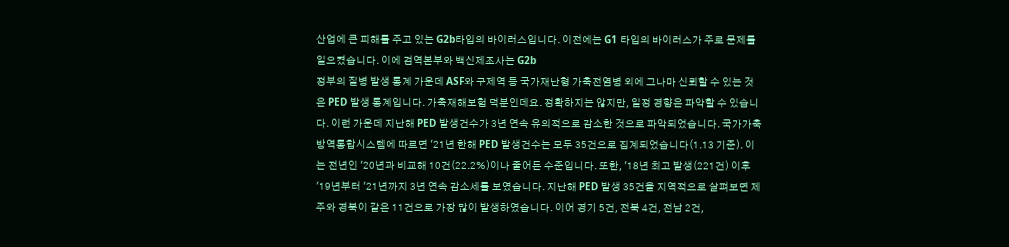산업에 큰 피해를 주고 있는 G2b타입의 바이러스입니다. 이전에는 G1 타입의 바이러스가 주로 문제를 일으켰습니다. 이에 검역본부와 백신제조사는 G2b
정부의 질병 발생 통계 가운데 ASF와 구제역 등 국가재난형 가축전염병 외에 그나마 신뢰할 수 있는 것은 PED 발생 통계입니다. 가축재해보험 덕분인데요. 정확하지는 않지만, 일정 경향은 파악할 수 있습니다. 이런 가운데 지난해 PED 발생건수가 3년 연속 유의적으로 감소한 것으로 파악되었습니다. 국가가축방역통합시스템에 따르면 '21년 한해 PED 발생건수는 모두 35건으로 집계되었습니다(1.13 기준). 이는 전년인 '20년과 비교해 10건(22.2%)이나 줄어든 수준입니다. 또한, '18년 최고 발생(221건) 이후 '19년부터 '21년까지 3년 연속 감소세를 보였습니다. 지난해 PED 발생 35건을 지역적으로 살펴보면 제주와 경북이 같은 11건으로 가장 많이 발생하였습니다. 이어 경기 5건, 전북 4건, 전남 2건,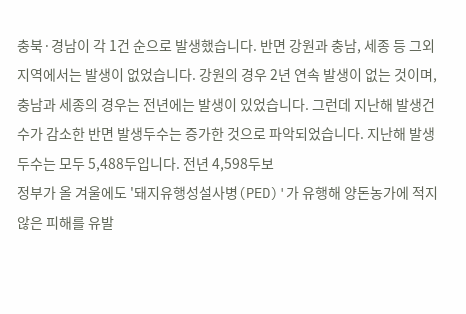충북·경남이 각 1건 순으로 발생했습니다. 반면 강원과 충남, 세종 등 그외 지역에서는 발생이 없었습니다. 강원의 경우 2년 연속 발생이 없는 것이며, 충남과 세종의 경우는 전년에는 발생이 있었습니다. 그런데 지난해 발생건수가 감소한 반면 발생두수는 증가한 것으로 파악되었습니다. 지난해 발생두수는 모두 5,488두입니다. 전년 4,598두보
정부가 올 겨울에도 '돼지유행성설사병(PED)'가 유행해 양돈농가에 적지않은 피해를 유발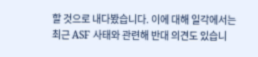할 것으로 내다봤습니다. 이에 대해 일각에서는 최근 ASF 사태와 관련해 반대 의견도 있습니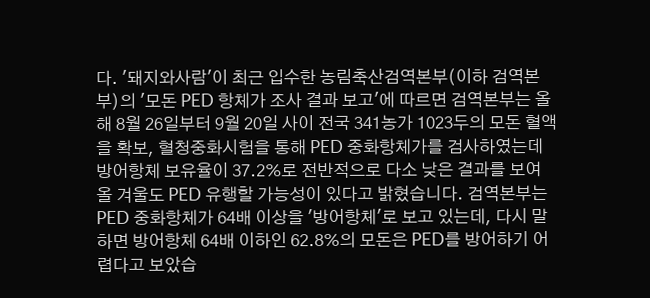다. '돼지와사람'이 최근 입수한 농림축산검역본부(이하 검역본부)의 '모돈 PED 항체가 조사 결과 보고'에 따르면 검역본부는 올해 8월 26일부터 9월 20일 사이 전국 341농가 1023두의 모돈 혈액을 확보, 혈청중화시험을 통해 PED 중화항체가를 검사하였는데 방어항체 보유율이 37.2%로 전반적으로 다소 낮은 결과를 보여 올 겨울도 PED 유행할 가능성이 있다고 밝혔습니다. 검역본부는 PED 중화항체가 64배 이상을 '방어항체'로 보고 있는데, 다시 말하면 방어항체 64배 이하인 62.8%의 모돈은 PED를 방어하기 어렵다고 보았습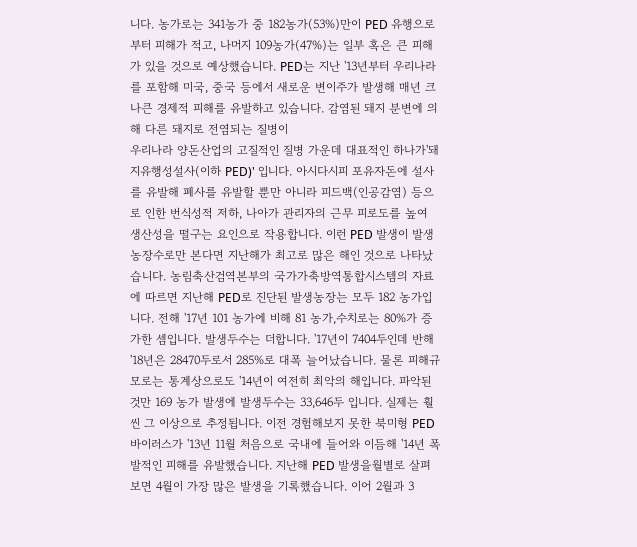니다. 농가로는 341농가 중 182농가(53%)만이 PED 유행으로부터 피해가 적고, 나머지 109농가(47%)는 일부 혹은 큰 피해가 있을 것으로 예상했습니다. PED는 지난 '13년부터 우리나라를 포함해 미국, 중국 등에서 새로운 변이주가 발생해 매년 크나큰 경제적 피해를 유발하고 있습니다. 감염된 돼지 분변에 의해 다른 돼지로 전염되는 질병이
우리나라 양돈산업의 고질적인 질병 가운데 대표적인 하나가'돼지유행성설사(이하 PED)' 입니다. 아시다시피 포유자돈에 설사를 유발해 폐사를 유발할 뿐만 아니라 피드백(인공감염) 등으로 인한 번식성적 저하, 나아가 관리자의 근무 피로도를 높여 생산성을 떨구는 요인으로 작용합니다. 이런 PED 발생이 발생농장수로만 본다면 지난해가 최고로 많은 해인 것으로 나타났습니다. 농림축산검역본부의 국가가축방역통합시스템의 자료에 따르면 지난해 PED로 진단된 발생농장는 모두 182 농가입니다. 전해 '17년 101 농가에 비해 81 농가,수치로는 80%가 증가한 셈입니다. 발생두수는 더합니다. '17년이 7404두인데 반해 '18년은 28470두로서 285%로 대폭 늘어났습니다. 물론 피해규모로는 통계상으로도 '14년이 여전히 최악의 해입니다. 파악된 것만 169 농가 발생에 발생두수는 33,646두 입니다. 실제는 훨씬 그 이상으로 추정됩니다. 이전 경험해보지 못한 북미형 PED바이러스가 '13년 11월 처음으로 국내에 들어와 이듬해 '14년 폭발적인 피해를 유발했습니다. 지난해 PED 발생을월별로 살펴보면 4월이 가장 많은 발생을 기록했습니다. 이어 2월과 3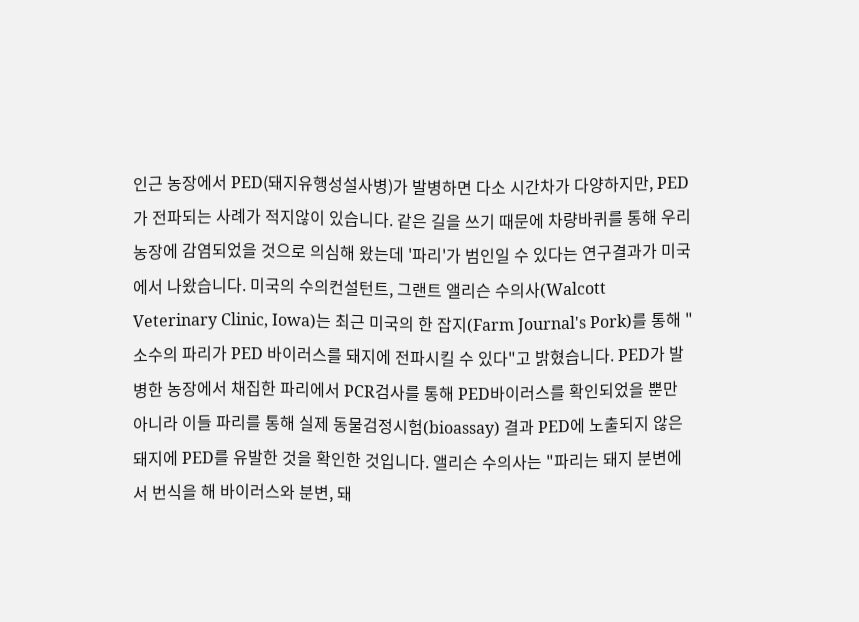인근 농장에서 PED(돼지유행성설사병)가 발병하면 다소 시간차가 다양하지만, PED가 전파되는 사례가 적지않이 있습니다. 같은 길을 쓰기 때문에 차량바퀴를 통해 우리 농장에 감염되었을 것으로 의심해 왔는데 '파리'가 범인일 수 있다는 연구결과가 미국에서 나왔습니다. 미국의 수의컨설턴트, 그랜트 앨리슨 수의사(Walcott Veterinary Clinic, Iowa)는 최근 미국의 한 잡지(Farm Journal's Pork)를 통해 "소수의 파리가 PED 바이러스를 돼지에 전파시킬 수 있다"고 밝혔습니다. PED가 발병한 농장에서 채집한 파리에서 PCR검사를 통해 PED바이러스를 확인되었을 뿐만 아니라 이들 파리를 통해 실제 동물검정시험(bioassay) 결과 PED에 노출되지 않은 돼지에 PED를 유발한 것을 확인한 것입니다. 앨리슨 수의사는 "파리는 돼지 분변에서 번식을 해 바이러스와 분변, 돼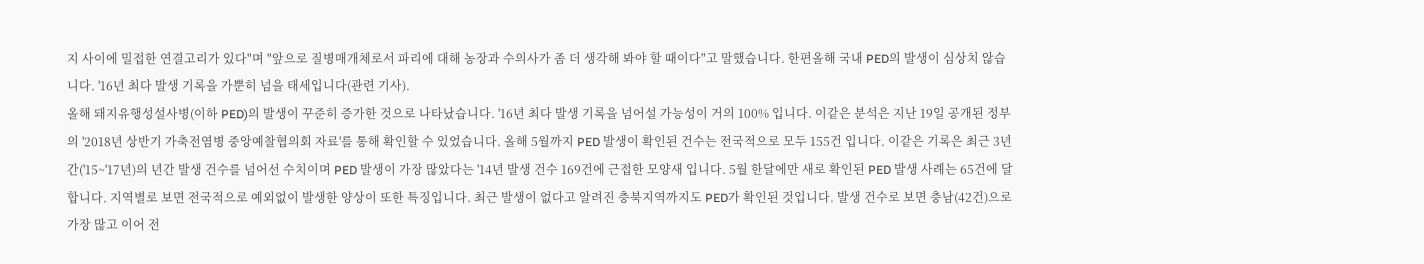지 사이에 밀접한 연결고리가 있다"며 "앞으로 질병매개체로서 파리에 대해 농장과 수의사가 좀 더 생각해 봐야 할 때이다"고 말했습니다. 한편올해 국내 PED의 발생이 심상치 않습니다. '16년 최다 발생 기록을 가뿐히 넘을 태세입니다(관련 기사).
올해 돼지유행성설사병(이하 PED)의 발생이 꾸준히 증가한 것으로 나타났습니다. '16년 최다 발생 기록을 넘어설 가능성이 거의 100% 입니다. 이같은 분석은 지난 19일 공개된 정부의 '2018년 상반기 가축전염병 중앙예찰협의회 자료'를 통해 확인할 수 있었습니다. 올해 5월까지 PED 발생이 확인된 건수는 전국적으로 모두 155건 입니다. 이같은 기록은 최근 3년 간('15~'17년)의 년간 발생 건수를 넘어선 수치이며 PED 발생이 가장 많았다는 '14년 발생 건수 169건에 근접한 모양새 입니다. 5월 한달에만 새로 확인된 PED 발생 사례는 65건에 달합니다. 지역별로 보면 전국적으로 예외없이 발생한 양상이 또한 특징입니다. 최근 발생이 없다고 알려진 충북지역까지도 PED가 확인된 것입니다. 발생 건수로 보면 충남(42건)으로 가장 많고 이어 전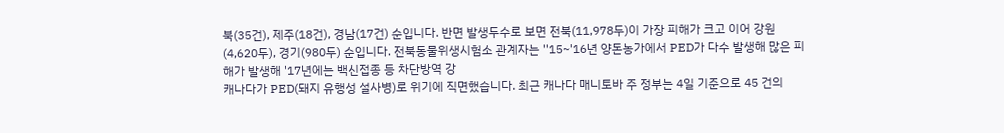북(35건), 제주(18건), 경남(17건) 순입니다. 반면 발생두수로 보면 전북(11,978두)이 가장 피해가 크고 이어 강원(4,620두), 경기(980두) 순입니다. 전북동물위생시험소 관계자는 ''15~'16년 양돈농가에서 PED가 다수 발생해 많은 피해가 발생해 '17년에는 백신접종 등 차단방역 강
캐나다가 PED(돼지 유행성 설사병)로 위기에 직면했습니다. 최근 캐나다 매니토바 주 정부는 4일 기준으로 45 건의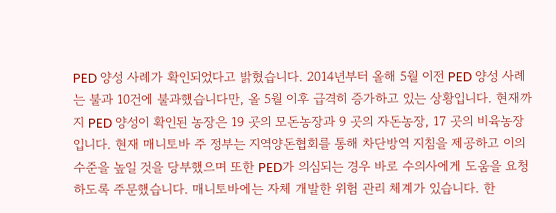PED 양성 사례가 확인되었다고 밝혔습니다. 2014년부터 올해 5월 이전 PED 양성 사례는 불과 10건에 불과했습니다만, 올 5월 이후 급격히 증가하고 있는 상황입니다. 현재까지 PED 양성이 확인된 농장은 19 곳의 모돈농장과 9 곳의 자돈농장, 17 곳의 비육농장입니다. 현재 매니토바 주 정부는 지역양돈협회를 통해 차단방역 지침을 제공하고 이의 수준을 높일 것을 당부했으며 또한 PED가 의심되는 경우 바로 수의사에게 도움을 요청하도록 주문했습니다. 매니토바에는 자체 개발한 위험 관리 체계가 있습니다. 한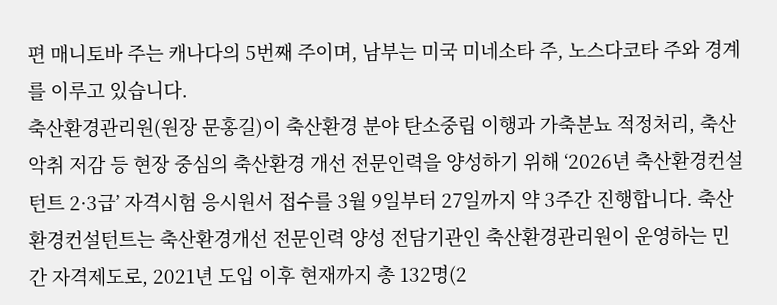편 매니토바 주는 캐나다의 5번째 주이며, 남부는 미국 미네소타 주, 노스다코타 주와 경계를 이루고 있습니다.
축산환경관리원(원장 문홍길)이 축산환경 분야 탄소중립 이행과 가축분뇨 적정처리, 축산악취 저감 등 현장 중심의 축산환경 개선 전문인력을 양성하기 위해 ‘2026년 축산환경컨설턴트 2·3급’ 자격시험 응시원서 접수를 3월 9일부터 27일까지 약 3주간 진행합니다. 축산환경컨설턴트는 축산환경개선 전문인력 양성 전담기관인 축산환경관리원이 운영하는 민간 자격제도로, 2021년 도입 이후 현재까지 총 132명(2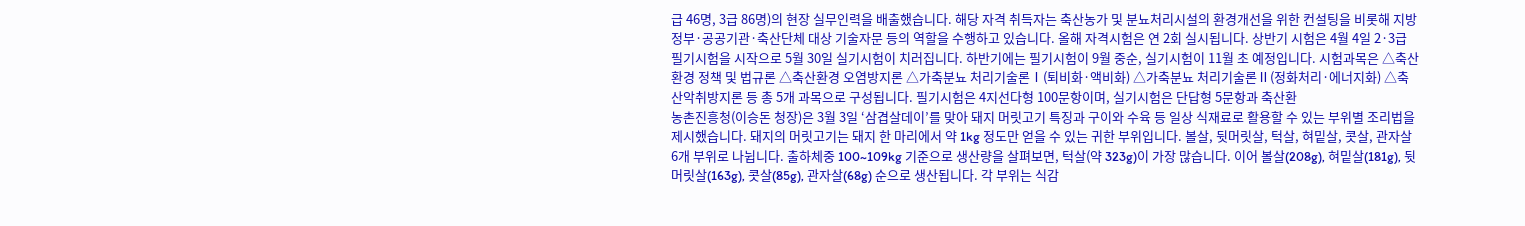급 46명, 3급 86명)의 현장 실무인력을 배출했습니다. 해당 자격 취득자는 축산농가 및 분뇨처리시설의 환경개선을 위한 컨설팅을 비롯해 지방정부·공공기관·축산단체 대상 기술자문 등의 역할을 수행하고 있습니다. 올해 자격시험은 연 2회 실시됩니다. 상반기 시험은 4월 4일 2·3급 필기시험을 시작으로 5월 30일 실기시험이 치러집니다. 하반기에는 필기시험이 9월 중순, 실기시험이 11월 초 예정입니다. 시험과목은 △축산환경 정책 및 법규론 △축산환경 오염방지론 △가축분뇨 처리기술론Ⅰ(퇴비화·액비화) △가축분뇨 처리기술론Ⅱ(정화처리·에너지화) △축산악취방지론 등 총 5개 과목으로 구성됩니다. 필기시험은 4지선다형 100문항이며, 실기시험은 단답형 5문항과 축산환
농촌진흥청(이승돈 청장)은 3월 3일 ‘삼겹살데이’를 맞아 돼지 머릿고기 특징과 구이와 수육 등 일상 식재료로 활용할 수 있는 부위별 조리법을 제시했습니다. 돼지의 머릿고기는 돼지 한 마리에서 약 1kg 정도만 얻을 수 있는 귀한 부위입니다. 볼살, 뒷머릿살, 턱살, 혀밑살, 콧살, 관자살 6개 부위로 나뉩니다. 출하체중 100~109kg 기준으로 생산량을 살펴보면, 턱살(약 323g)이 가장 많습니다. 이어 볼살(208g), 혀밑살(181g), 뒷머릿살(163g), 콧살(85g), 관자살(68g) 순으로 생산됩니다. 각 부위는 식감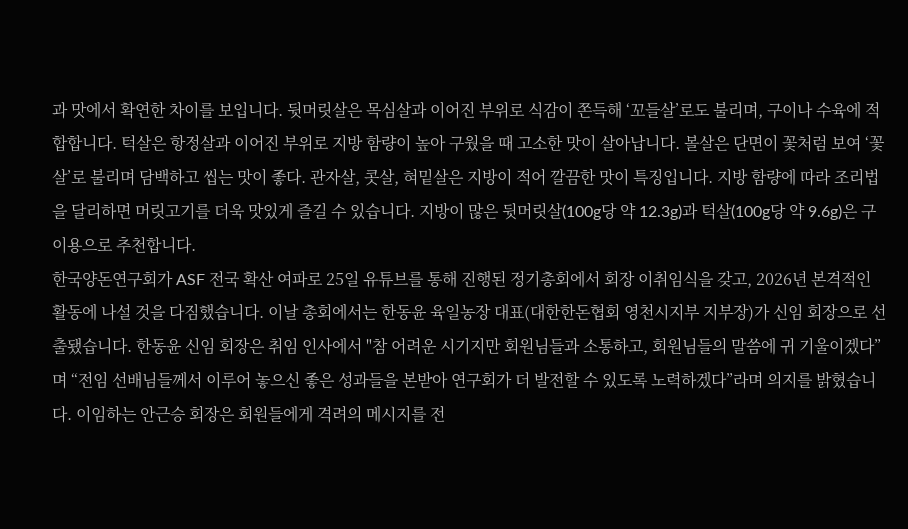과 맛에서 확연한 차이를 보입니다. 뒷머릿살은 목심살과 이어진 부위로 식감이 쫀득해 ‘꼬들살’로도 불리며, 구이나 수육에 적합합니다. 턱살은 항정살과 이어진 부위로 지방 함량이 높아 구웠을 때 고소한 맛이 살아납니다. 볼살은 단면이 꽃처럼 보여 ‘꽃살’로 불리며 담백하고 씹는 맛이 좋다. 관자살, 콧살, 혀밑살은 지방이 적어 깔끔한 맛이 특징입니다. 지방 함량에 따라 조리법을 달리하면 머릿고기를 더욱 맛있게 즐길 수 있습니다. 지방이 많은 뒷머릿살(100g당 약 12.3g)과 턱살(100g당 약 9.6g)은 구이용으로 추천합니다.
한국양돈연구회가 ASF 전국 확산 여파로 25일 유튜브를 통해 진행된 정기총회에서 회장 이취임식을 갖고, 2026년 본격적인 활동에 나설 것을 다짐했습니다. 이날 총회에서는 한동윤 육일농장 대표(대한한돈협회 영천시지부 지부장)가 신임 회장으로 선출됐습니다. 한동윤 신임 회장은 취임 인사에서 "참 어려운 시기지만 회원님들과 소통하고, 회원님들의 말씀에 귀 기울이겠다”며 “전임 선배님들께서 이루어 놓으신 좋은 성과들을 본받아 연구회가 더 발전할 수 있도록 노력하겠다”라며 의지를 밝혔습니다. 이임하는 안근승 회장은 회원들에게 격려의 메시지를 전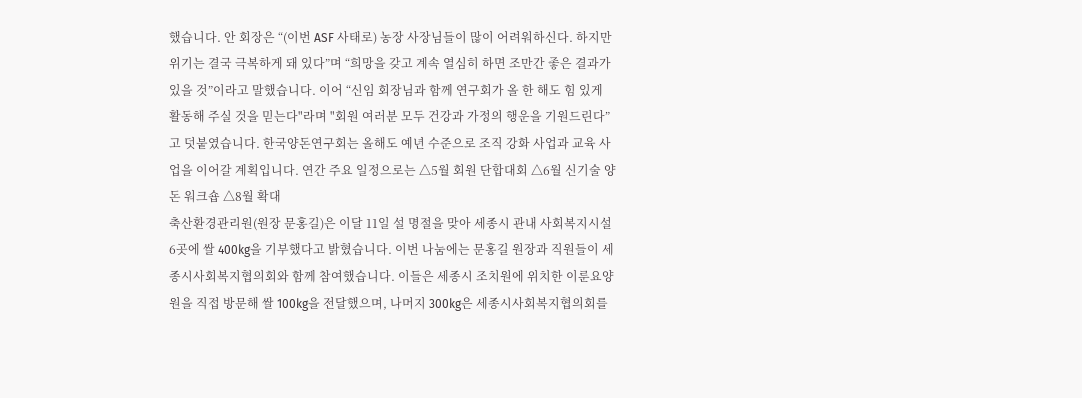했습니다. 안 회장은 “(이번 ASF 사태로) 농장 사장님들이 많이 어려워하신다. 하지만 위기는 결국 극복하게 돼 있다”며 “희망을 갖고 계속 열심히 하면 조만간 좋은 결과가 있을 것”이라고 말했습니다. 이어 “신임 회장님과 함께 연구회가 올 한 해도 힘 있게 활동해 주실 것을 믿는다"라며 "회원 여러분 모두 건강과 가정의 행운을 기원드린다”고 덧붙였습니다. 한국양돈연구회는 올해도 예년 수준으로 조직 강화 사업과 교육 사업을 이어갈 계획입니다. 연간 주요 일정으로는 △5월 회원 단합대회 △6월 신기술 양돈 워크숍 △8월 확대
축산환경관리원(원장 문홍길)은 이달 11일 설 명절을 맞아 세종시 관내 사회복지시설 6곳에 쌀 400kg을 기부했다고 밝혔습니다. 이번 나눔에는 문홍길 원장과 직원들이 세종시사회복지협의회와 함께 참여했습니다. 이들은 세종시 조치원에 위치한 이룬요양원을 직접 방문해 쌀 100kg을 전달했으며, 나머지 300kg은 세종시사회복지협의회를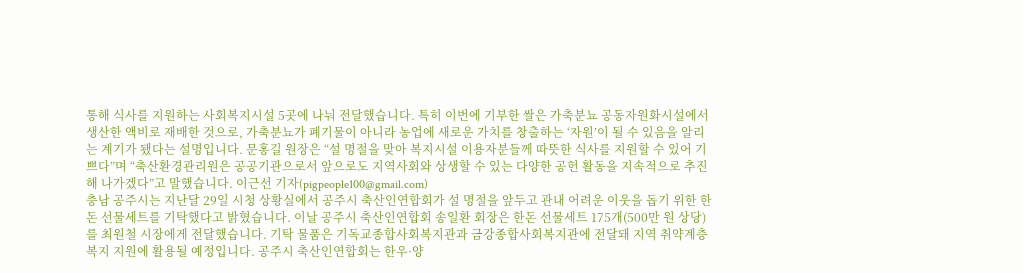통해 식사를 지원하는 사회복지시설 5곳에 나눠 전달했습니다. 특히 이번에 기부한 쌀은 가축분뇨 공동자원화시설에서 생산한 액비로 재배한 것으로, 가축분뇨가 폐기물이 아니라 농업에 새로운 가치를 창출하는 ‘자원’이 될 수 있음을 알리는 계기가 됐다는 설명입니다. 문홍길 원장은 “설 명절을 맞아 복지시설 이용자분들께 따뜻한 식사를 지원할 수 있어 기쁘다”며 “축산환경관리원은 공공기관으로서 앞으로도 지역사회와 상생할 수 있는 다양한 공헌 활동을 지속적으로 추진해 나가겠다”고 말했습니다. 이근선 기자(pigpeople100@gmail.com)
충남 공주시는 지난달 29일 시청 상황실에서 공주시 축산인연합회가 설 명절을 앞두고 관내 어려운 이웃을 돕기 위한 한돈 선물세트를 기탁했다고 밝혔습니다. 이날 공주시 축산인연합회 송일환 회장은 한돈 선물세트 175개(500만 원 상당)를 최원철 시장에게 전달했습니다. 기탁 물품은 기독교종합사회복지관과 금강종합사회복지관에 전달돼 지역 취약계층 복지 지원에 활용될 예정입니다. 공주시 축산인연합회는 한우·양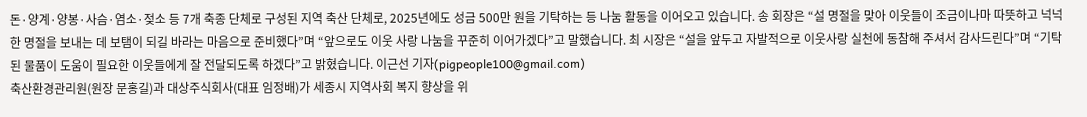돈·양계·양봉·사슴·염소·젖소 등 7개 축종 단체로 구성된 지역 축산 단체로, 2025년에도 성금 500만 원을 기탁하는 등 나눔 활동을 이어오고 있습니다. 송 회장은 “설 명절을 맞아 이웃들이 조금이나마 따뜻하고 넉넉한 명절을 보내는 데 보탬이 되길 바라는 마음으로 준비했다”며 “앞으로도 이웃 사랑 나눔을 꾸준히 이어가겠다”고 말했습니다. 최 시장은 “설을 앞두고 자발적으로 이웃사랑 실천에 동참해 주셔서 감사드린다”며 “기탁된 물품이 도움이 필요한 이웃들에게 잘 전달되도록 하겠다”고 밝혔습니다. 이근선 기자(pigpeople100@gmail.com)
축산환경관리원(원장 문홍길)과 대상주식회사(대표 임정배)가 세종시 지역사회 복지 향상을 위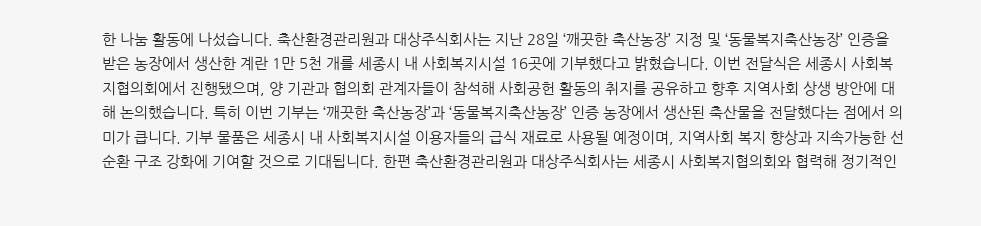한 나눔 활동에 나섰습니다. 축산환경관리원과 대상주식회사는 지난 28일 ‘깨끗한 축산농장’ 지정 및 ‘동물복지축산농장’ 인증을 받은 농장에서 생산한 계란 1만 5천 개를 세종시 내 사회복지시설 16곳에 기부했다고 밝혔습니다. 이번 전달식은 세종시 사회복지협의회에서 진행됐으며, 양 기관과 협의회 관계자들이 참석해 사회공헌 활동의 취지를 공유하고 향후 지역사회 상생 방안에 대해 논의했습니다. 특히 이번 기부는 ‘깨끗한 축산농장’과 ‘동물복지축산농장’ 인증 농장에서 생산된 축산물을 전달했다는 점에서 의미가 큽니다. 기부 물품은 세종시 내 사회복지시설 이용자들의 급식 재료로 사용될 예정이며, 지역사회 복지 향상과 지속가능한 선순환 구조 강화에 기여할 것으로 기대됩니다. 한편 축산환경관리원과 대상주식회사는 세종시 사회복지협의회와 협력해 정기적인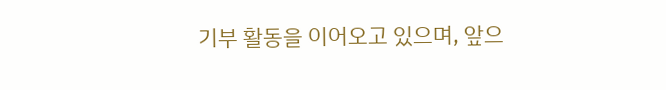기부 활동을 이어오고 있으며, 앞으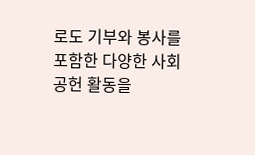로도 기부와 봉사를 포함한 다양한 사회공헌 활동을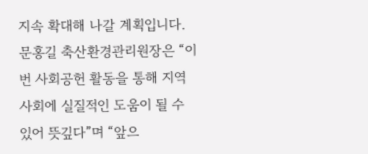지속 확대해 나갈 계획입니다. 문홍길 축산환경관리원장은 “이번 사회공헌 활동을 통해 지역사회에 실질적인 도움이 될 수 있어 뜻깊다”며 “앞으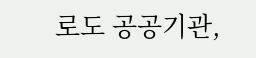로도 공공기관,